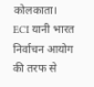कोलकाता।
ECI यानी भारत निर्वाचन आयोग की तरफ से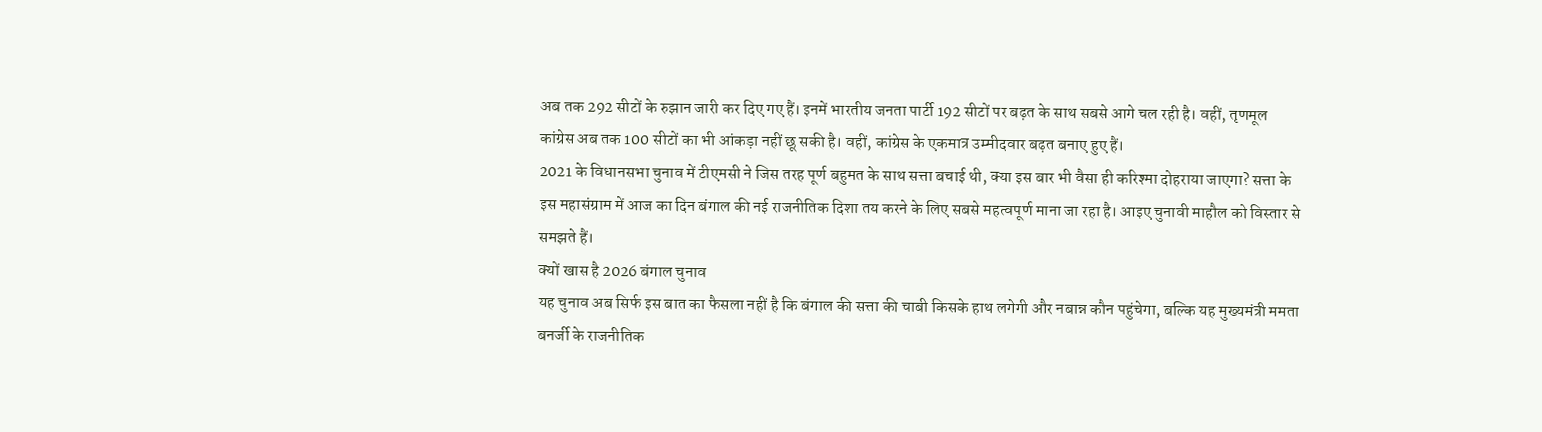अब तक 292 सीटों के रुझान जारी कर दिए गए हैं। इनमें भारतीय जनता पार्टी 192 सीटों पर बढ़त के साथ सबसे आगे चल रही है। वहीं, तृणमूल कांग्रेस अब तक 100 सीटों का भी आंकड़ा नहीं छू सकी है। वहीं, कांग्रेस के एकमात्र उम्मीदवार बढ़त बनाए हुए हैं।
2021 के विधानसभा चुनाव में टीएमसी ने जिस तरह पूर्ण बहुमत के साथ सत्ता बचाई थी, क्या इस बार भी वैसा ही करिश्मा दोहराया जाएगा? सत्ता के इस महासंग्राम में आज का दिन बंगाल की नई राजनीतिक दिशा तय करने के लिए सबसे महत्वपूर्ण माना जा रहा है। आइए चुनावी माहौल को विस्तार से समझते हैं।
क्यों खास है 2026 बंगाल चुनाव
यह चुनाव अब सिर्फ इस बात का फैसला नहीं है कि बंगाल की सत्ता की चाबी किसके हाथ लगेगी और नबान्न कौन पहुंचेगा, बल्कि यह मुख्यमंत्री ममता बनर्जी के राजनीतिक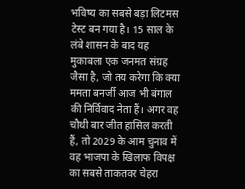भविष्य का सबसे बड़ा लिटमस टेस्ट बन गया है। 15 साल के लंबे शासन के बाद यह मुकाबला एक जनमत संग्रह जैसा है, जो तय करेगा कि क्या ममता बनर्जी आज भी बंगाल की निर्विवाद नेता हैं। अगर वह चौथी बार जीत हासिल करती हैं, तो 2029 के आम चुनाव में वह भाजपा के खिलाफ विपक्ष का सबसे ताकतवर चेहरा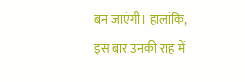बन जाएंगी। हालांकि, इस बार उनकी राह में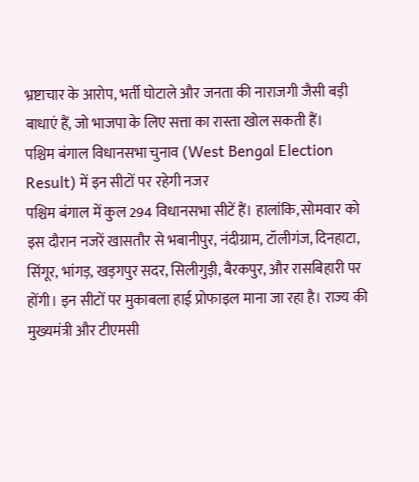भ्रष्टाचार के आरोप, भर्ती घोटाले और जनता की नाराजगी जैसी बड़ी बाधाएं हैं, जो भाजपा के लिए सत्ता का रास्ता खोल सकती हैं।
पश्चिम बंगाल विधानसभा चुनाव (West Bengal Election Result) में इन सीटों पर रहेगी नजर
पश्चिम बंगाल में कुल 294 विधानसभा सीटें हैं। हालांकि, सोमवार को इस दौरान नजरें खासतौर से भबानीपुर, नंदीग्राम, टॉलीगंज, दिनहाटा, सिंगूर, भांगड़, खड़गपुर सदर, सिलीगुड़ी, बैरकपुर, और रासबिहारी पर होंगी। इन सीटों पर मुकाबला हाई प्रोफाइल माना जा रहा है। राज्य की मुख्यमंत्री और टीएमसी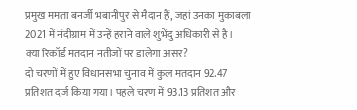प्रमुख ममता बनर्जी भबानीपुर से मैदान हैं, जहां उनका मुकाबला 2021 में नंदीग्राम में उन्हें हराने वाले शुभेंदु अधिकारी से है।
क्या रिकॉर्ड मतदान नतीजों पर डालेगा असर?
दो चरणों में हुए विधानसभा चुनाव में कुल मतदान 92.47 प्रतिशत दर्ज किया गया। पहले चरण में 93.13 प्रतिशत और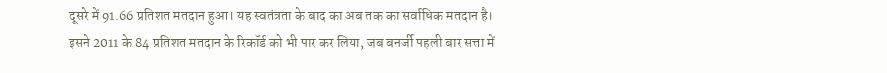दूसरे में 91.66 प्रतिशत मतदान हुआ। यह स्वतंत्रता के बाद का अब तक का सर्वाधिक मतदान है। इसने 2011 के 84 प्रतिशत मतदान के रिकॉर्ड को भी पार कर लिया, जब बनर्जी पहली बार सत्ता में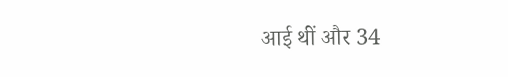आई थीं और 34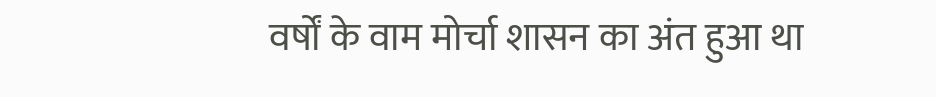वर्षों के वाम मोर्चा शासन का अंत हुआ था